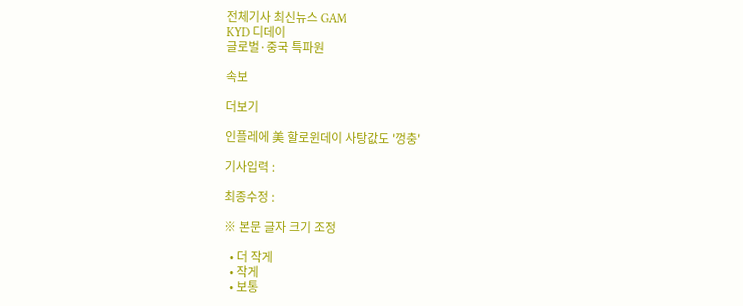전체기사 최신뉴스 GAM
KYD 디데이
글로벌·중국 특파원

속보

더보기

인플레에 美 할로윈데이 사탕값도 '껑충'

기사입력 :

최종수정 :

※ 본문 글자 크기 조정

  • 더 작게
  • 작게
  • 보통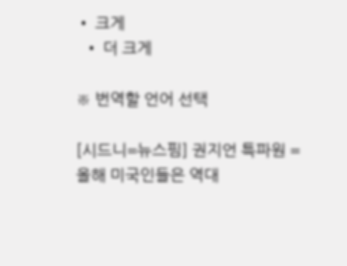• 크게
  • 더 크게

※ 번역할 언어 선택

[시드니=뉴스핌] 권지언 특파원 = 올해 미국인들은 역대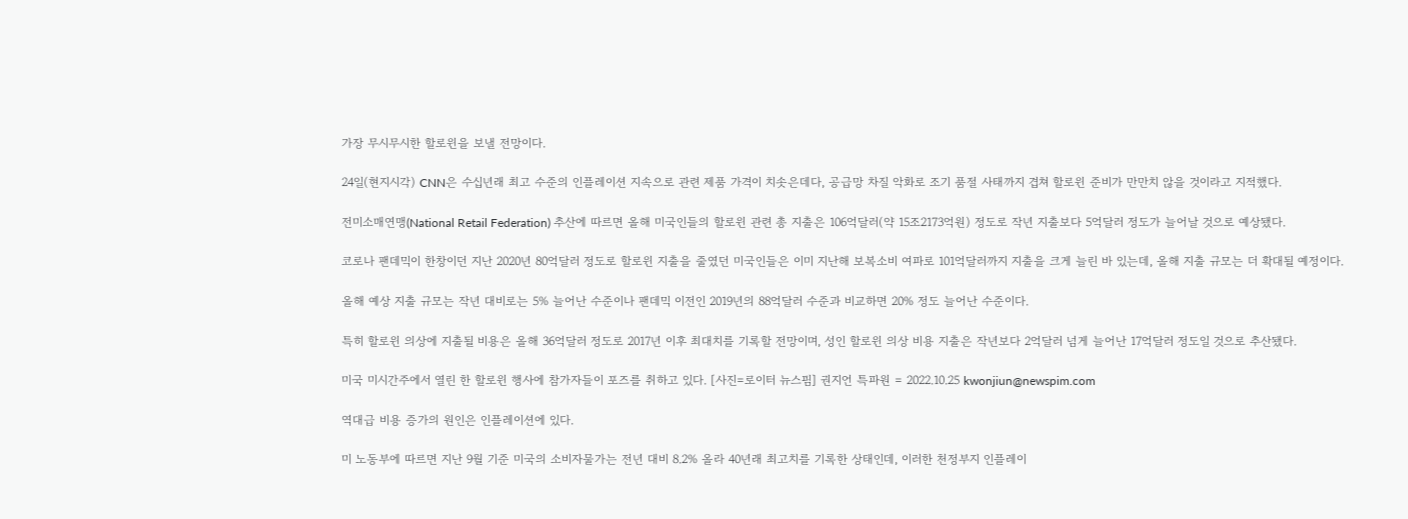가장 무시무시한 할로윈을 보낼 전망이다.

24일(현지시각) CNN은 수십년래 최고 수준의 인플레이션 지속으로 관련 제품 가격이 치솟은데다, 공급망 차질 악화로 조기 품절 사태까지 겹쳐 할로윈 준비가 만만치 않을 것이라고 지적했다.

전미소매연맹(National Retail Federation) 추산에 따르면 올해 미국인들의 할로윈 관련 총 지출은 106억달러(약 15조2173억원) 정도로 작년 지출보다 5억달러 정도가 늘어날 것으로 예상됐다.

코로나 팬데믹이 한창이던 지난 2020년 80억달러 정도로 할로윈 지출을 줄였던 미국인들은 이미 지난해 보복소비 여파로 101억달러까지 지출을 크게 늘린 바 있는데, 올해 지출 규모는 더 확대될 예정이다.

올해 예상 지출 규모는 작년 대비로는 5% 늘어난 수준이나 팬데믹 이전인 2019년의 88억달러 수준과 비교하면 20% 정도 늘어난 수준이다.

특히 할로윈 의상에 지출될 비용은 올해 36억달러 정도로 2017년 이후 최대치를 기록할 전망이며, 성인 할로윈 의상 비용 지출은 작년보다 2억달러 넘게 늘어난 17억달러 정도일 것으로 추산됐다.

미국 미시간주에서 열린 한 할로윈 행사에 참가자들이 포즈를 취하고 있다. [사진=로이터 뉴스핌] 권지언 특파원 = 2022.10.25 kwonjiun@newspim.com

역대급 비용 증가의 원인은 인플레이션에 있다.

미 노동부에 따르면 지난 9월 기준 미국의 소비자물가는 전년 대비 8.2% 올라 40년래 최고치를 기록한 상태인데, 이러한 천정부지 인플레이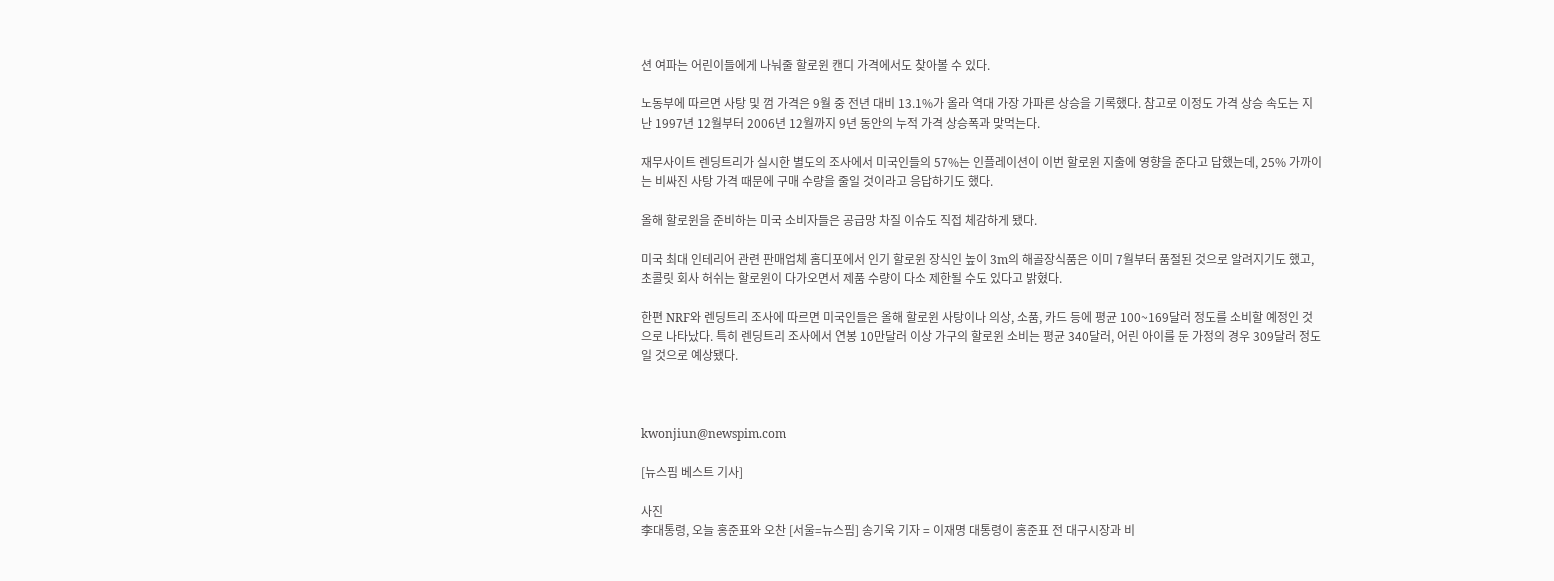션 여파는 어린이들에게 나눠줄 할로윈 캔디 가격에서도 찾아볼 수 있다.

노동부에 따르면 사탕 및 껌 가격은 9월 중 전년 대비 13.1%가 올라 역대 가장 가파른 상승을 기록했다. 참고로 이정도 가격 상승 속도는 지난 1997년 12월부터 2006년 12월까지 9년 동안의 누적 가격 상승폭과 맞먹는다.

재무사이트 렌딩트리가 실시한 별도의 조사에서 미국인들의 57%는 인플레이션이 이번 할로윈 지출에 영향을 준다고 답했는데, 25% 가까이는 비싸진 사탕 가격 때문에 구매 수량을 줄일 것이라고 응답하기도 했다.

올해 할로윈을 준비하는 미국 소비자들은 공급망 차질 이슈도 직접 체감하게 됐다.

미국 최대 인테리어 관련 판매업체 홈디포에서 인기 할로윈 장식인 높이 3m의 해골장식품은 이미 7월부터 품절된 것으로 알려지기도 했고, 초콜릿 회사 허쉬는 할로윈이 다가오면서 제품 수량이 다소 제한될 수도 있다고 밝혔다.

한편 NRF와 렌딩트리 조사에 따르면 미국인들은 올해 할로윈 사탕이나 의상, 소품, 카드 등에 평균 100~169달러 정도를 소비할 예정인 것으로 나타났다. 특히 렌딩트리 조사에서 연봉 10만달러 이상 가구의 할로윈 소비는 평균 340달러, 어린 아이를 둔 가정의 경우 309달러 정도일 것으로 예상됐다.



kwonjiun@newspim.com

[뉴스핌 베스트 기사]

사진
李대통령, 오늘 홍준표와 오찬 [서울=뉴스핌] 송기욱 기자 = 이재명 대통령이 홍준표 전 대구시장과 비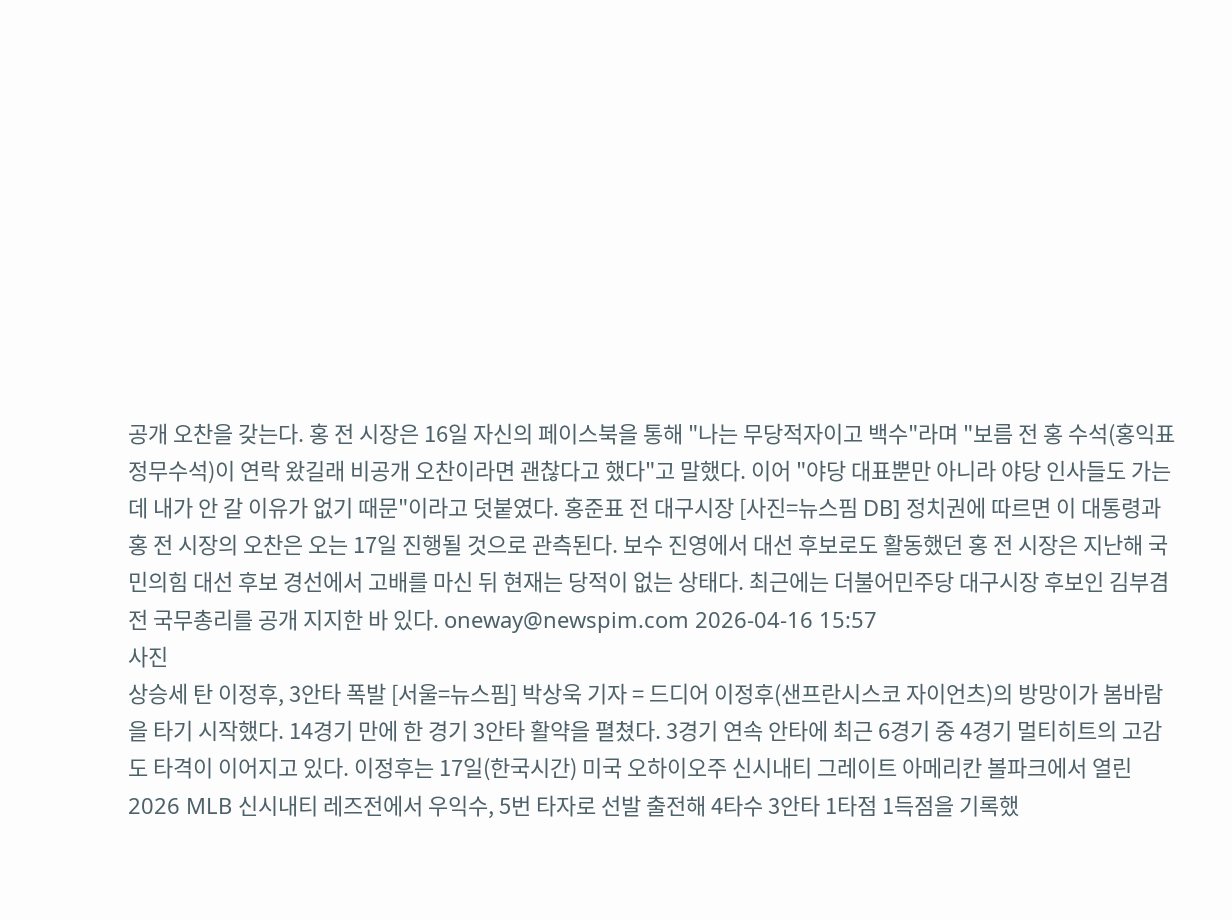공개 오찬을 갖는다. 홍 전 시장은 16일 자신의 페이스북을 통해 "나는 무당적자이고 백수"라며 "보름 전 홍 수석(홍익표 정무수석)이 연락 왔길래 비공개 오찬이라면 괜찮다고 했다"고 말했다. 이어 "야당 대표뿐만 아니라 야당 인사들도 가는데 내가 안 갈 이유가 없기 때문"이라고 덧붙였다. 홍준표 전 대구시장 [사진=뉴스핌 DB] 정치권에 따르면 이 대통령과 홍 전 시장의 오찬은 오는 17일 진행될 것으로 관측된다. 보수 진영에서 대선 후보로도 활동했던 홍 전 시장은 지난해 국민의힘 대선 후보 경선에서 고배를 마신 뒤 현재는 당적이 없는 상태다. 최근에는 더불어민주당 대구시장 후보인 김부겸 전 국무총리를 공개 지지한 바 있다. oneway@newspim.com 2026-04-16 15:57
사진
상승세 탄 이정후, 3안타 폭발 [서울=뉴스핌] 박상욱 기자 = 드디어 이정후(샌프란시스코 자이언츠)의 방망이가 봄바람을 타기 시작했다. 14경기 만에 한 경기 3안타 활약을 펼쳤다. 3경기 연속 안타에 최근 6경기 중 4경기 멀티히트의 고감도 타격이 이어지고 있다. 이정후는 17일(한국시간) 미국 오하이오주 신시내티 그레이트 아메리칸 볼파크에서 열린 2026 MLB 신시내티 레즈전에서 우익수, 5번 타자로 선발 출전해 4타수 3안타 1타점 1득점을 기록했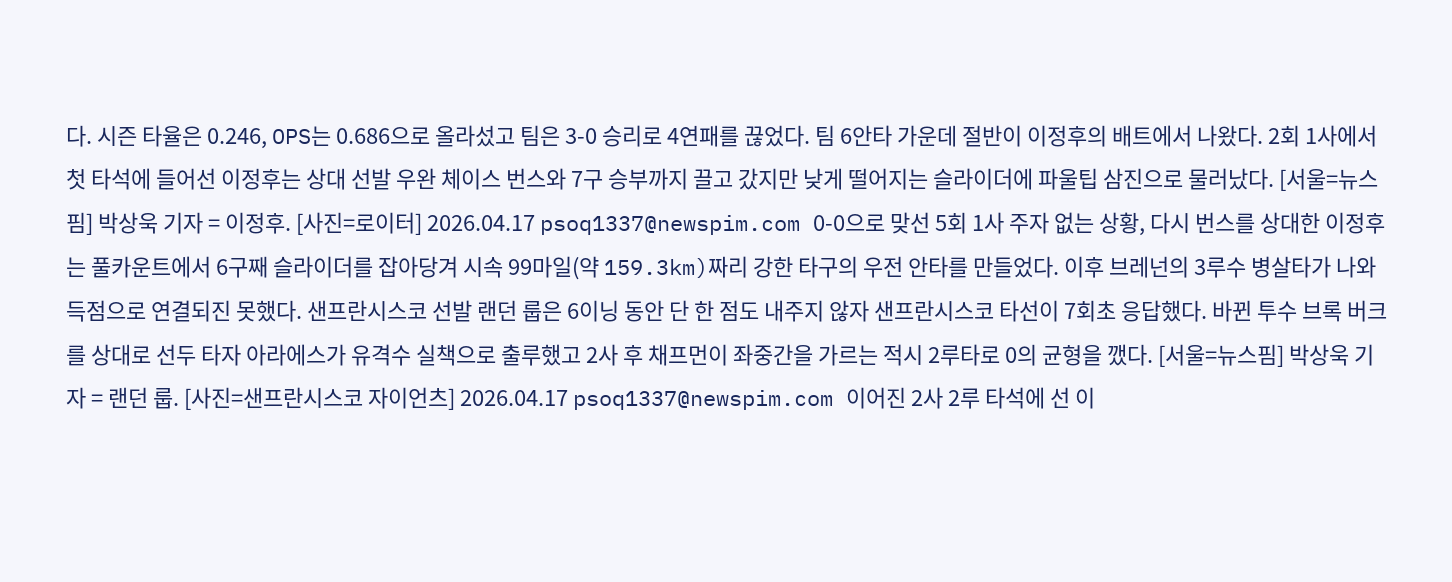다. 시즌 타율은 0.246, OPS는 0.686으로 올라섰고 팀은 3-0 승리로 4연패를 끊었다. 팀 6안타 가운데 절반이 이정후의 배트에서 나왔다. 2회 1사에서 첫 타석에 들어선 이정후는 상대 선발 우완 체이스 번스와 7구 승부까지 끌고 갔지만 낮게 떨어지는 슬라이더에 파울팁 삼진으로 물러났다. [서울=뉴스핌] 박상욱 기자 = 이정후. [사진=로이터] 2026.04.17 psoq1337@newspim.com 0-0으로 맞선 5회 1사 주자 없는 상황, 다시 번스를 상대한 이정후는 풀카운트에서 6구째 슬라이더를 잡아당겨 시속 99마일(약 159.3km)짜리 강한 타구의 우전 안타를 만들었다. 이후 브레넌의 3루수 병살타가 나와 득점으로 연결되진 못했다. 샌프란시스코 선발 랜던 룹은 6이닝 동안 단 한 점도 내주지 않자 샌프란시스코 타선이 7회초 응답했다. 바뀐 투수 브록 버크를 상대로 선두 타자 아라에스가 유격수 실책으로 출루했고 2사 후 채프먼이 좌중간을 가르는 적시 2루타로 0의 균형을 깼다. [서울=뉴스핌] 박상욱 기자 = 랜던 룹. [사진=샌프란시스코 자이언츠] 2026.04.17 psoq1337@newspim.com 이어진 2사 2루 타석에 선 이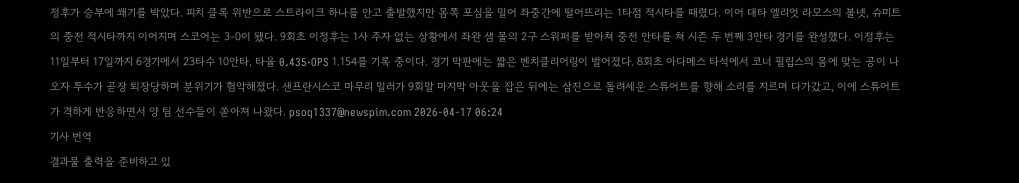정후가 승부에 쐐기를 박았다. 피치 클록 위반으로 스트라이크 하나를 안고 출발했지만 몸쪽 포심을 밀어 좌중간에 떨어뜨리는 1타점 적시타를 때렸다. 이어 대타 엘리엇 라모스의 볼넷, 슈미트의 중전 적시타까지 이어지며 스코어는 3-0이 됐다. 9회초 이정후는 1사 주자 없는 상황에서 좌완 샘 몰의 2구 스위퍼를 받아쳐 중전 안타를 쳐 시즌 두 번째 3안타 경기를 완성했다. 이정후는 11일부터 17일까지 6경기에서 23타수 10안타, 타율 0.435·OPS 1.154를 기록 중이다. 경기 막판에는 짧은 벤치클리어링이 벌어졌다. 8회초 아다메스 타석에서 코너 필립스의 몸에 맞는 공이 나오자 투수가 곧장 퇴장당하며 분위기가 험악해졌다. 샌프란시스코 마무리 밀러가 9회말 마지막 아웃을 잡은 뒤에는 삼진으로 돌려세운 스튜어트를 향해 소리를 지르며 다가갔고, 이에 스튜어트가 격하게 반응하면서 양 팀 선수들이 쏟아져 나왔다. psoq1337@newspim.com 2026-04-17 06:24
기사 번역
결과물 출력을 준비하고 있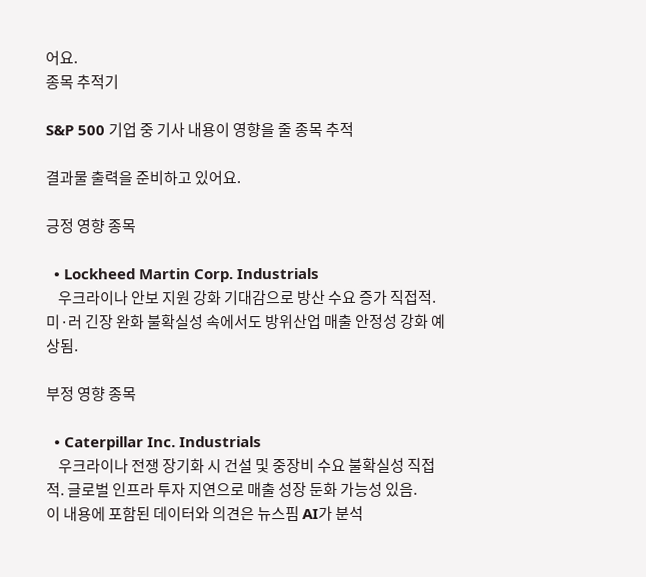어요.
종목 추적기

S&P 500 기업 중 기사 내용이 영향을 줄 종목 추적

결과물 출력을 준비하고 있어요.

긍정 영향 종목

  • Lockheed Martin Corp. Industrials
    우크라이나 안보 지원 강화 기대감으로 방산 수요 증가 직접적. 미·러 긴장 완화 불확실성 속에서도 방위산업 매출 안정성 강화 예상됨.

부정 영향 종목

  • Caterpillar Inc. Industrials
    우크라이나 전쟁 장기화 시 건설 및 중장비 수요 불확실성 직접적. 글로벌 인프라 투자 지연으로 매출 성장 둔화 가능성 있음.
이 내용에 포함된 데이터와 의견은 뉴스핌 AI가 분석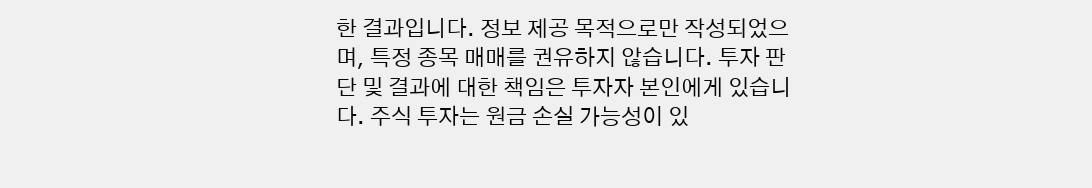한 결과입니다. 정보 제공 목적으로만 작성되었으며, 특정 종목 매매를 권유하지 않습니다. 투자 판단 및 결과에 대한 책임은 투자자 본인에게 있습니다. 주식 투자는 원금 손실 가능성이 있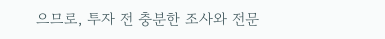으므로, 투자 전 충분한 조사와 전문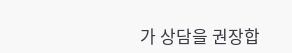가 상담을 권장합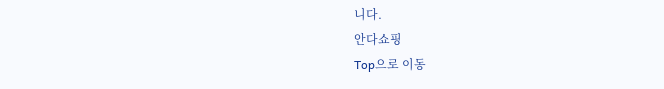니다.
안다쇼핑
Top으로 이동